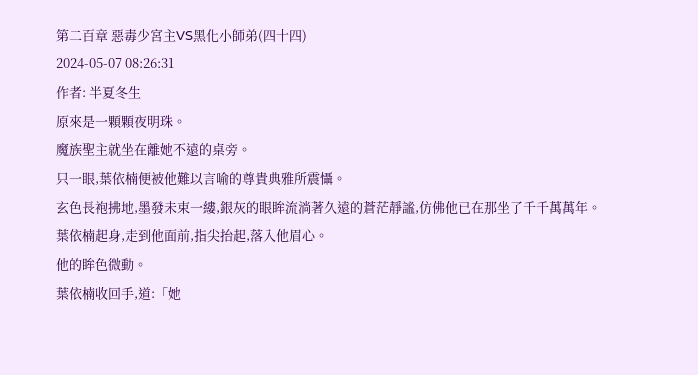第二百章 惡毒少宮主VS黑化小師弟(四十四)
2024-05-07 08:26:31
作者: 半夏冬生
原來是一顆顆夜明珠。
魔族聖主就坐在離她不遠的桌旁。
只一眼,葉依楠便被他難以言喻的尊貴典雅所震懾。
玄色長袍拂地,墨發未束一縷,銀灰的眼眸流淌著久遠的蒼茫靜謐,仿佛他已在那坐了千千萬萬年。
葉依楠起身,走到他面前,指尖抬起,落入他眉心。
他的眸色微動。
葉依楠收回手,道:「她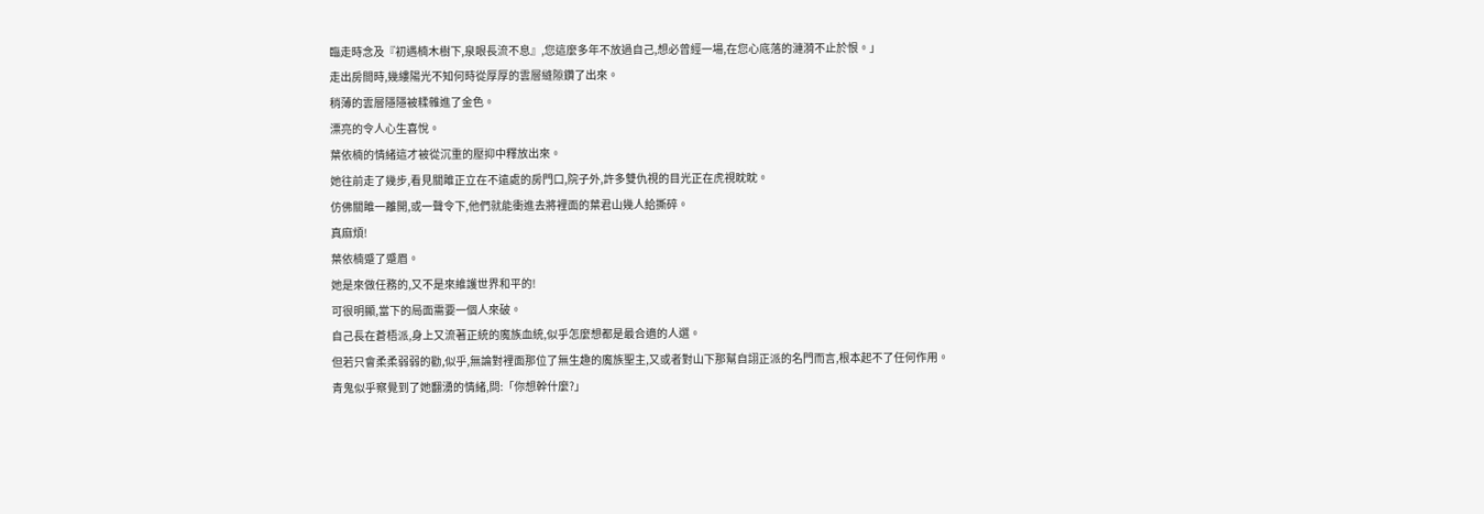臨走時念及『初遇楠木樹下,泉眼長流不息』,您這麼多年不放過自己,想必曾經一場,在您心底落的漣漪不止於恨。」
走出房間時,幾縷陽光不知何時從厚厚的雲層縫隙鑽了出來。
稍薄的雲層隱隱被糅雜進了金色。
漂亮的令人心生喜悅。
葉依楠的情緒這才被從沉重的壓抑中釋放出來。
她往前走了幾步,看見關雎正立在不遠處的房門口,院子外,許多雙仇視的目光正在虎視眈眈。
仿佛關雎一離開,或一聲令下,他們就能衝進去將裡面的葉君山幾人給撕碎。
真麻煩!
葉依楠蹙了蹙眉。
她是來做任務的,又不是來維護世界和平的!
可很明顯,當下的局面需要一個人來破。
自己長在蒼梧派,身上又流著正統的魔族血統,似乎怎麼想都是最合適的人選。
但若只會柔柔弱弱的勸,似乎,無論對裡面那位了無生趣的魔族聖主,又或者對山下那幫自詡正派的名門而言,根本起不了任何作用。
青鬼似乎察覺到了她翻湧的情緒,問:「你想幹什麼?」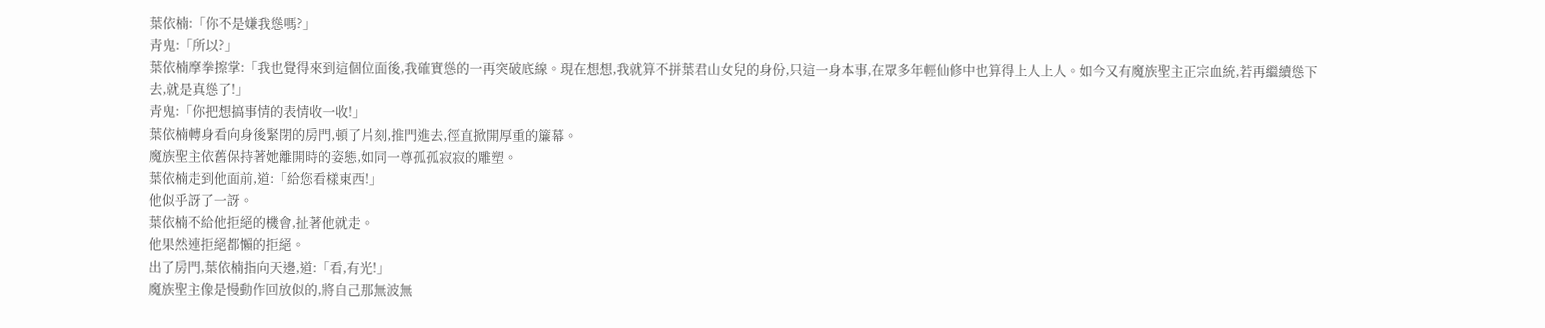葉依楠:「你不是嫌我慫嗎?」
青鬼:「所以?」
葉依楠摩拳擦掌:「我也覺得來到這個位面後,我確實慫的一再突破底線。現在想想,我就算不拼葉君山女兒的身份,只這一身本事,在眾多年輕仙修中也算得上人上人。如今又有魔族聖主正宗血統,若再繼續慫下去,就是真慫了!」
青鬼:「你把想搞事情的表情收一收!」
葉依楠轉身看向身後緊閉的房門,頓了片刻,推門進去,徑直掀開厚重的簾幕。
魔族聖主依舊保持著她離開時的姿態,如同一尊孤孤寂寂的雕塑。
葉依楠走到他面前,道:「給您看樣東西!」
他似乎訝了一訝。
葉依楠不給他拒絕的機會,扯著他就走。
他果然連拒絕都懶的拒絕。
出了房門,葉依楠指向天邊,道:「看,有光!」
魔族聖主像是慢動作回放似的,將自己那無波無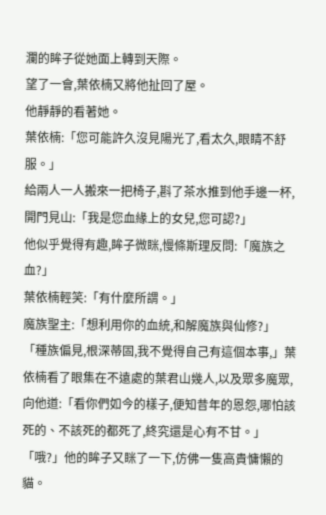瀾的眸子從她面上轉到天際。
望了一會,葉依楠又將他扯回了屋。
他靜靜的看著她。
葉依楠:「您可能許久沒見陽光了,看太久,眼睛不舒服。」
給兩人一人搬來一把椅子,斟了茶水推到他手邊一杯,開門見山:「我是您血緣上的女兒,您可認?」
他似乎覺得有趣,眸子微眯,慢條斯理反問:「魔族之血?」
葉依楠輕笑:「有什麼所謂。」
魔族聖主:「想利用你的血統,和解魔族與仙修?」
「種族偏見,根深蒂固,我不覺得自己有這個本事,」葉依楠看了眼集在不遠處的葉君山幾人,以及眾多魔眾,向他道:「看你們如今的樣子,便知昔年的恩怨,哪怕該死的、不該死的都死了,終究還是心有不甘。」
「哦?」他的眸子又眯了一下,仿佛一隻高貴慵懶的貓。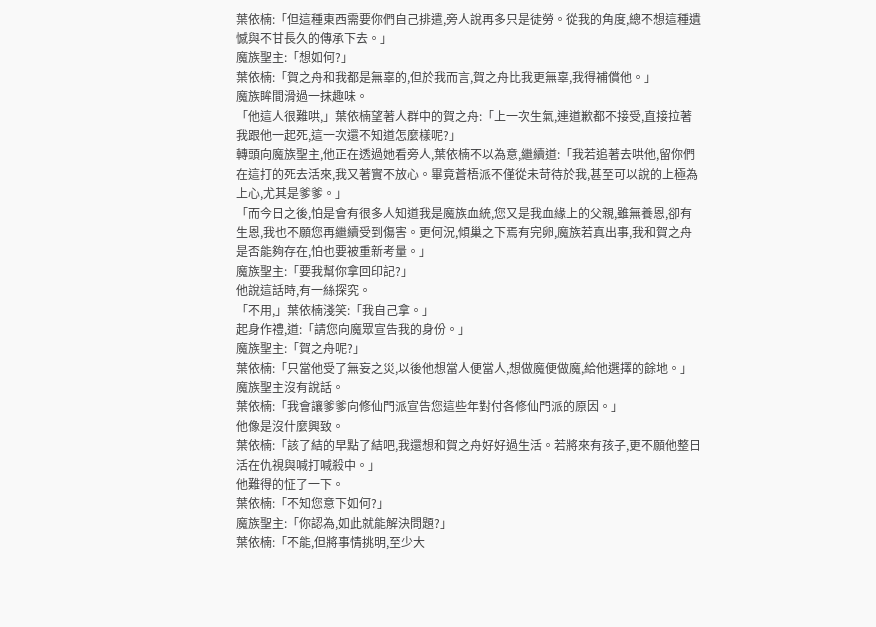葉依楠:「但這種東西需要你們自己排遣,旁人說再多只是徒勞。從我的角度,總不想這種遺憾與不甘長久的傳承下去。」
魔族聖主:「想如何?」
葉依楠:「賀之舟和我都是無辜的,但於我而言,賀之舟比我更無辜,我得補償他。」
魔族眸間滑過一抹趣味。
「他這人很難哄,」葉依楠望著人群中的賀之舟:「上一次生氣,連道歉都不接受,直接拉著我跟他一起死,這一次還不知道怎麼樣呢?」
轉頭向魔族聖主,他正在透過她看旁人,葉依楠不以為意,繼續道:「我若追著去哄他,留你們在這打的死去活來,我又著實不放心。畢竟蒼梧派不僅從未苛待於我,甚至可以說的上極為上心,尤其是爹爹。」
「而今日之後,怕是會有很多人知道我是魔族血統,您又是我血緣上的父親,雖無養恩,卻有生恩,我也不願您再繼續受到傷害。更何況,傾巢之下焉有完卵,魔族若真出事,我和賀之舟是否能夠存在,怕也要被重新考量。」
魔族聖主:「要我幫你拿回印記?」
他說這話時,有一絲探究。
「不用,」葉依楠淺笑:「我自己拿。」
起身作禮,道:「請您向魔眾宣告我的身份。」
魔族聖主:「賀之舟呢?」
葉依楠:「只當他受了無妄之災,以後他想當人便當人,想做魔便做魔,給他選擇的餘地。」
魔族聖主沒有說話。
葉依楠:「我會讓爹爹向修仙門派宣告您這些年對付各修仙門派的原因。」
他像是沒什麼興致。
葉依楠:「該了結的早點了結吧,我還想和賀之舟好好過生活。若將來有孩子,更不願他整日活在仇視與喊打喊殺中。」
他難得的怔了一下。
葉依楠:「不知您意下如何?」
魔族聖主:「你認為,如此就能解決問題?」
葉依楠:「不能,但將事情挑明,至少大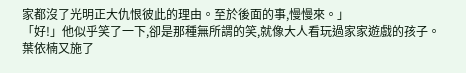家都沒了光明正大仇恨彼此的理由。至於後面的事,慢慢來。」
「好!」他似乎笑了一下,卻是那種無所謂的笑,就像大人看玩過家家遊戲的孩子。
葉依楠又施了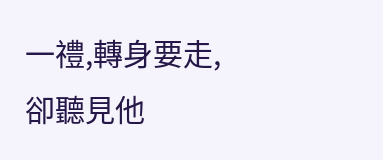一禮,轉身要走,卻聽見他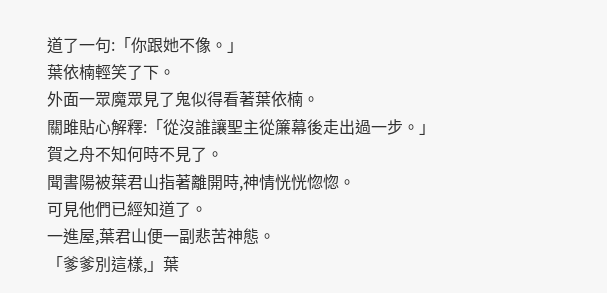道了一句:「你跟她不像。」
葉依楠輕笑了下。
外面一眾魔眾見了鬼似得看著葉依楠。
關雎貼心解釋:「從沒誰讓聖主從簾幕後走出過一步。」
賀之舟不知何時不見了。
聞書陽被葉君山指著離開時,神情恍恍惚惚。
可見他們已經知道了。
一進屋,葉君山便一副悲苦神態。
「爹爹別這樣,」葉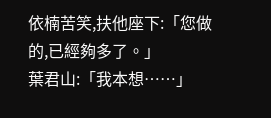依楠苦笑,扶他座下:「您做的,已經夠多了。」
葉君山:「我本想……」